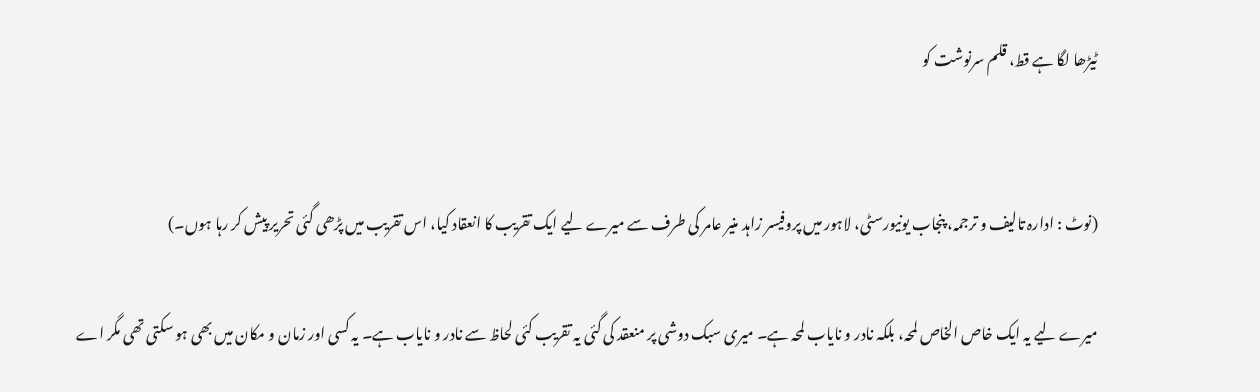ٹیڑھا لگا ہے قط، قلم سرنوشت کو


(نوٹ : ادارہ تالیف و ترجمہ، پنجاب یونیورسٹی، لاہور میں پروفیسر زاہد منیر عامر کی طرف سے میرے لیے ایک تقریب کا انعقاد کیا، اس تقریب میں پڑھی گئی تحریر پیش کر رہا ہوں۔)

میرے لیے یہ ایک خاص الخاص لمحہ، بلکہ نادر و نایاب لمحہ ہے۔ میری سبک دوشی پر منعقد کی گئی یہ تقریب کئی لحاظ سے نادر و نایاب ہے۔ یہ کسی اور زمان و مکان میں بھی ہو سکتی تھی مگر اے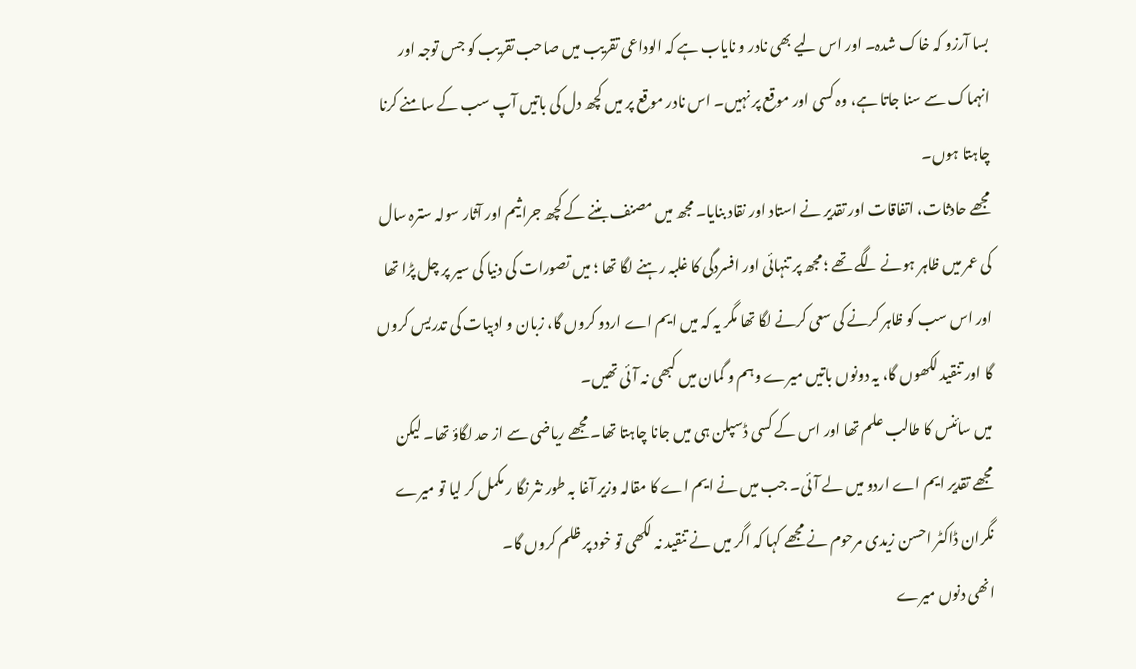بسا آرزو کہ خاک شدہ۔ اور اس لیے بھی نادر و نایاب ہے کہ الوداعی تقریب میں صاحب تقریب کو جس توجہ اور انہماک سے سنا جاتا ہے، وہ کسی اور موقع پر نہیں۔ اس نادر موقع پر میں کچھ دل کی باتیں آپ سب کے سامنے کرنا چاہتا ہوں۔
مجھے حادثات، اتفاقات اور تقدیر نے استاد اور نقاد بنایا۔ مجھ میں مصنف بننے کے کچھ جراثیم اور آثار سولہ سترہ سال کی عمر میں ظاہر ہونے لگے تھے ؛ مجھ پر تنہائی اور افسردگی کا غلبہ رہنے لگا تھا ؛ میں تصورات کی دنیا کی سیر پر چل پڑا تھا اور اس سب کو ظاہر کرنے کی سعی کرنے لگا تھا مگر یہ کہ میں ایم اے اردو کروں گا، زبان و ادبیات کی تدریس کروں گا اور تنقید لکھوں گا، یہ دونوں باتیں میرے وہم و گمان میں کبھی نہ آئی تھیں۔
میں سائنس کا طالب علم تھا اور اس کے کسی ڈسپلن ہی میں جانا چاہتا تھا۔ مجھے ریاضی سے از حد لگاؤ تھا۔ لیکن مجھے تقدیر ایم اے اردو میں لے آئی۔ جب میں نے ایم اے کا مقالہ وزیر آغا بہ طور نثر نگا ر مکمل کر لیا تو میرے نگران ڈاکٹر احسن زیدی مرحوم نے مجھے کہا کہ اگر میں نے تنقید نہ لکھی تو خود پر ظلم کروں گا۔
انھی دنوں میرے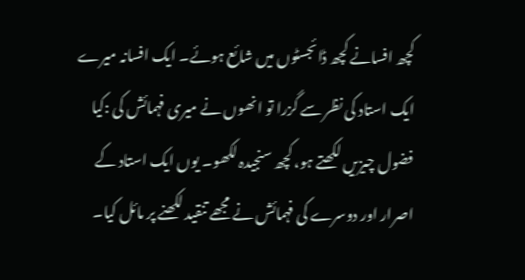کچھ افسانے کچھ ڈائجسٹوں میں شائع ہوئے۔ ایک افسانہ میرے ایک استاد کی نظر سے گزرا تو انھوں نے میری فہمائش کی :کیا فضول چیزیں لکھتے ہو، کچھ سنجیدہ لکھو۔ یوں ایک استاد کے اصرار اور دوسرے کی فہمائش نے مجھے تنقید لکھنے پر مائل کیا۔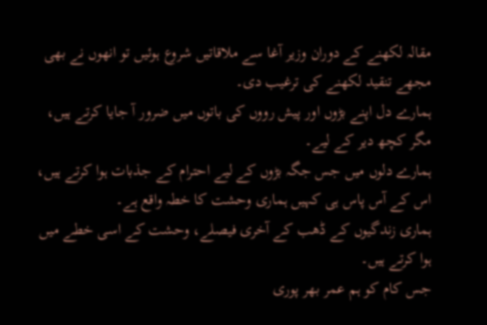مقالہ لکھنے کے دوران وزیر آغا سے ملاقاتیں شروع ہوئیں تو انھوں نے بھی مجھے تنقید لکھنے کی ترغیب دی۔
ہمارے دل اپنے بڑوں اور پیش رووں کی باتوں میں ضرور آ جایا کرتے ہیں، مگر کچھ دیر کے لیے۔
ہمارے دلوں میں جس جگہ بڑوں کے لیے احترام کے جذبات ہوا کرتے ہیں، اس کے آس پاس ہی کہیں ہماری وحشت کا خطہ واقع ہے۔
ہماری زندگیوں کے ڈھب کے آخری فیصلے، وحشت کے اسی خطے میں ہوا کرتے ہیں۔
جس کام کو ہم عمر بھر پوری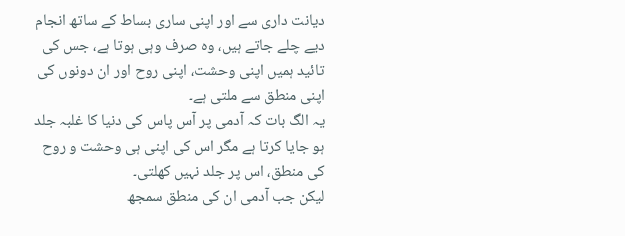دیانت داری سے اور اپنی ساری بساط کے ساتھ انجام دیے چلے جاتے ہیں، وہ صرف وہی ہوتا ہے، جس کی تائید ہمیں اپنی وحشت، اپنی روح اور ان دونوں کی اپنی منطق سے ملتی ہے۔
یہ الگ بات کہ آدمی پر آس پاس کی دنیا کا غلبہ جلد ہو جایا کرتا ہے مگر اس کی اپنی ہی وحشت و روح کی منطق، اس پر جلد نہیں کھلتی۔
لیکن جب آدمی ان کی منطق سمجھ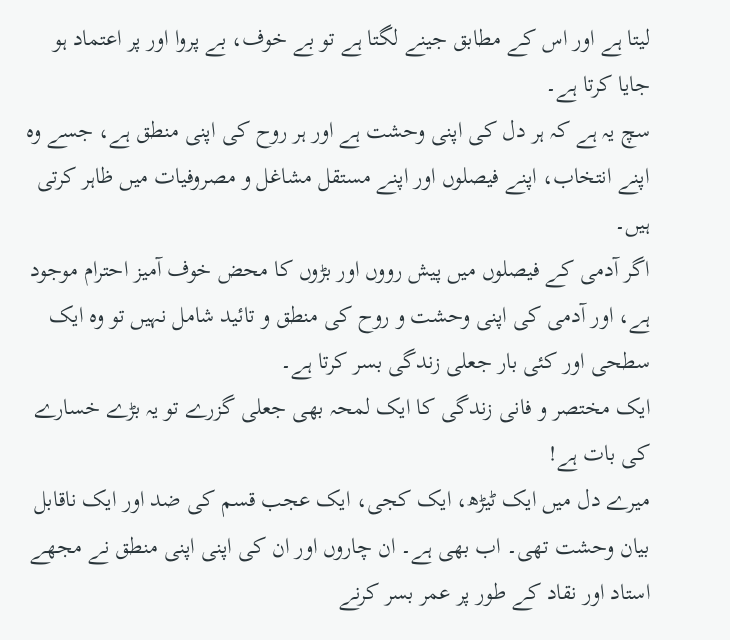لیتا ہے اور اس کے مطابق جینے لگتا ہے تو بے خوف، بے پروا اور پر اعتماد ہو جایا کرتا ہے۔
سچ یہ ہے کہ ہر دل کی اپنی وحشت ہے اور ہر روح کی اپنی منطق ہے، جسے وہ اپنے انتخاب، اپنے فیصلوں اور اپنے مستقل مشاغل و مصروفیات میں ظاہر کرتی ہیں۔
اگر آدمی کے فیصلوں میں پیش رووں اور بڑوں کا محض خوف آمیز احترام موجود ہے، اور آدمی کی اپنی وحشت و روح کی منطق و تائید شامل نہیں تو وہ ایک سطحی اور کئی بار جعلی زندگی بسر کرتا ہے۔
ایک مختصر و فانی زندگی کا ایک لمحہ بھی جعلی گزرے تو یہ بڑے خسارے کی بات ہے!
میرے دل میں ایک ٹیڑھ، ایک کجی، ایک عجب قسم کی ضد اور ایک ناقابل بیان وحشت تھی۔ اب بھی ہے۔ ان چاروں اور ان کی اپنی اپنی منطق نے مجھے استاد اور نقاد کے طور پر عمر بسر کرنے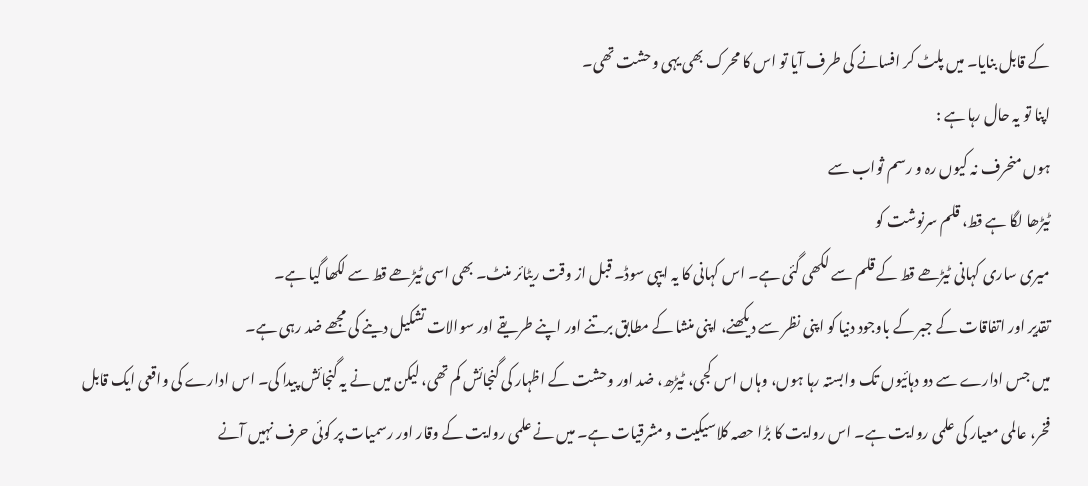کے قابل بنایا۔ میں پلٹ کر افسانے کی طرف آیا تو اس کا محرک بھی یہی وحشت تھی۔
اپنا تو یہ حال رہا ہے :
ہوں منحرف نہ کیوں رہ و رسم ثواب سے
ٹیڑھا لگا ہے قط، قلم سرنوشت کو
میری ساری کہانی ٹیڑھے قط کے قلم سے لکھی گئی ہے۔ اس کہانی کا یہ ایپی سوڈ۔ قبل از وقت ریٹائر منٹ۔ بھی اسی ٹیڑھے قط سے لکھا گیا ہے۔
تقدیر اور اتفاقات کے جبر کے باوجود دنیا کو اپنی نظر سے دیکھنے، اپنی منشا کے مطابق برتنے اور اپنے طریقے اور سوالات تشکیل دینے کی مجھے ضد رہی ہے۔
میں جس ادارے سے دو دہائیوں تک وابستہ رہا ہوں، وہاں اس کجی، ٹیڑھ، ضد اور وحشت کے اظہار کی گنجائش کم تھی، لیکن میں نے یہ گنجائش پیدا کی۔ اس ادارے کی واقعی ایک قابل فخر، عالمی معیار کی علمی روایت ہے۔ اس روایت کا بڑا حصہ کلاسیکیت و مشرقیات ہے۔ میں نے علمی روایت کے وقار اور رسمیات پر کوئی حرف نہیں آنے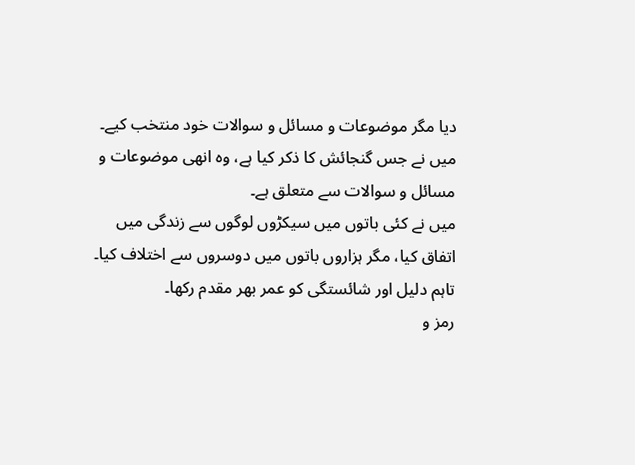دیا مگر موضوعات و مسائل و سوالات خود منتخب کیے۔ میں نے جس گنجائش کا ذکر کیا ہے، وہ انھی موضوعات و مسائل و سوالات سے متعلق ہے۔
میں نے کئی باتوں میں سیکڑوں لوگوں سے زندگی میں اتفاق کیا، مگر ہزاروں باتوں میں دوسروں سے اختلاف کیا۔ تاہم دلیل اور شائستگی کو عمر بھر مقدم رکھا۔
رمز و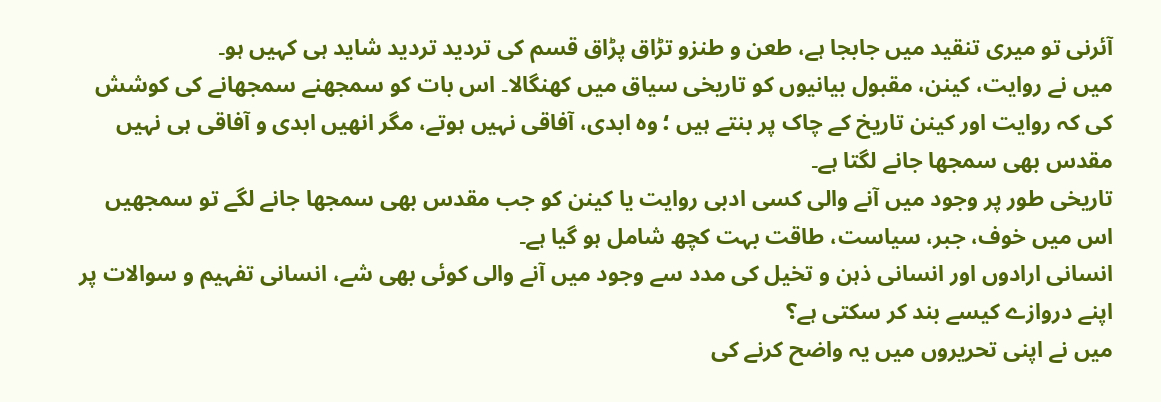آئرنی تو میری تنقید میں جابجا ہے، طعن و طنزو تڑاق پڑاق قسم کی تردید تردید شاید ہی کہیں ہو۔
میں نے روایت، کینن، مقبول بیانیوں کو تاریخی سیاق میں کھنگالا۔ اس بات کو سمجھنے سمجھانے کی کوشش کی کہ روایت اور کینن تاریخ کے چاک پر بنتے ہیں ؛ وہ ابدی، آفاقی نہیں ہوتے، مگر انھیں ابدی و آفاقی ہی نہیں مقدس بھی سمجھا جانے لگتا ہے۔
تاریخی طور پر وجود میں آنے والی کسی ادبی روایت یا کینن کو جب مقدس بھی سمجھا جانے لگے تو سمجھیں اس میں خوف، جبر، سیاست، طاقت بہت کچھ شامل ہو گیا ہے۔
انسانی ارادوں اور انسانی ذہن و تخیل کی مدد سے وجود میں آنے والی کوئی بھی شے، انسانی تفہیم و سوالات پر اپنے دروازے کیسے بند کر سکتی ہے؟
میں نے اپنی تحریروں میں یہ واضح کرنے کی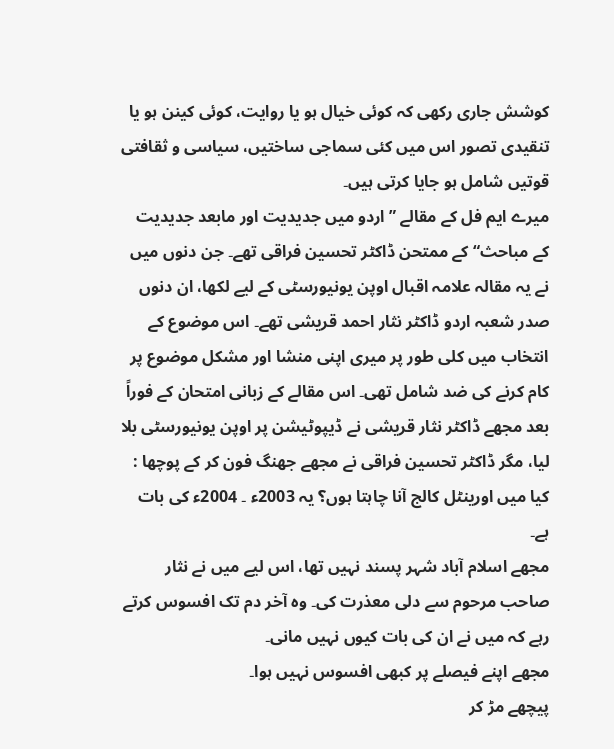کوشش جاری رکھی کہ کوئی خیال ہو یا روایت، کوئی کینن ہو یا تنقیدی تصور اس میں کئی سماجی ساختیں، سیاسی و ثقافتی قوتیں شامل ہو جایا کرتی ہیں۔
میرے ایم فل کے مقالے ”اردو میں جدیدیت اور مابعد جدیدیت کے مباحث“ کے ممتحن ڈاکٹر تحسین فراقی تھے۔ جن دنوں میں نے یہ مقالہ علامہ اقبال اوپن یونیورسٹی کے لیے لکھا، ان دنوں صدر شعبہ اردو ڈاکٹر نثار احمد قریشی تھے۔ اس موضوع کے انتخاب میں کلی طور پر میری اپنی منشا اور مشکل موضوع پر کام کرنے کی ضد شامل تھی۔ اس مقالے کے زبانی امتحان کے فوراً بعد مجھے ڈاکٹر نثار قریشی نے ڈیپوٹیشن پر اوپن یونیورسٹی بلا لیا، مگر ڈاکٹر تحسین فراقی نے مجھے جھنگ فون کر کے پوچھا : کیا میں اورینٹل کالج آنا چاہتا ہوں؟ یہ 2003ء ۔ 2004ء کی بات ہے۔
مجھے اسلام آباد شہر پسند نہیں تھا، اس لیے میں نے نثار صاحب مرحوم سے دلی معذرت کی۔ وہ آخر دم تک افسوس کرتے رہے کہ میں نے ان کی بات کیوں نہیں مانی۔
مجھے اپنے فیصلے پر کبھی افسوس نہیں ہوا۔
پیچھے مڑ کر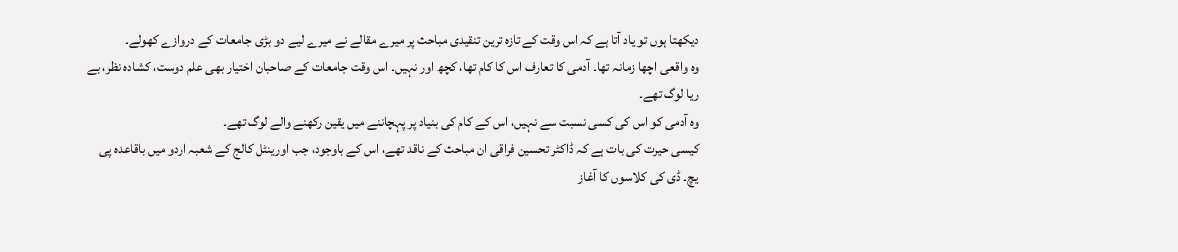دیکھتا ہوں تو یاد آتا ہے کہ اس وقت کے تازہ ترین تنقیدی مباحث پر میرے مقالے نے میرے لیے دو بڑی جامعات کے دروازے کھولے۔
وہ واقعی اچھا زمانہ تھا۔ آدمی کا تعارف اس کا کام تھا، کچھ اور نہیں۔ اس وقت جامعات کے صاحبان اختیار بھی علم دوست، کشادہ نظر، بے ریا لوگ تھے۔
وہ آدمی کو اس کی کسی نسبت سے نہیں، اس کے کام کی بنیاد پر پہچاننے میں یقین رکھنے والے لوگ تھے۔
کیسی حیرت کی بات ہے کہ ڈاکٹر تحسین فراقی ان مباحث کے ناقد تھے، اس کے باوجود، جب اورینٹل کالج کے شعبہ اردو میں باقاعدہ پی یچ۔ ڈی کی کلاسوں کا آغاز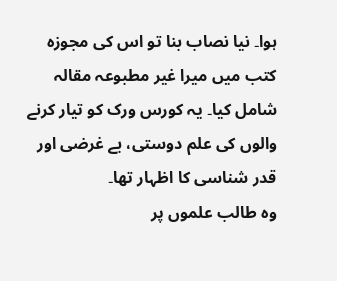ہوا۔ نیا نصاب بنا تو اس کی مجوزہ کتب میں میرا غیر مطبوعہ مقالہ شامل کیا۔ یہ کورس ورک کو تیار کرنے والوں کی علم دوستی، بے غرضی اور قدر شناسی کا اظہار تھا۔
وہ طالب علموں پر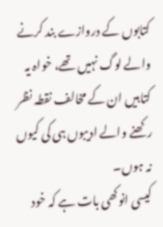کتابوں کے دروازے بند کرنے والے لوگ نہیں تھے، خواہ یہ کتابیں ان کے مخالف نقطہ نظر رکھنے والے ادیبوں ہی کی کیوں نہ ہوں۔
کیسی انوکھی بات ہے کہ خود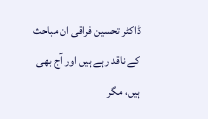ڈاکٹر تحسین فراقی ان مباحث کے ناقد رہے ہیں اور آج بھی ہیں، مگر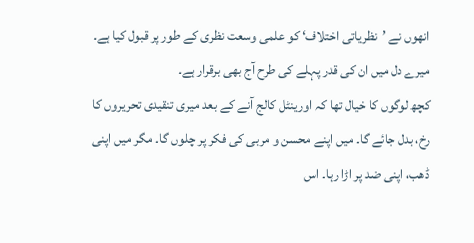انھوں نے ’نظریاتی اختلاف‘ کو علمی وسعت نظری کے طور پر قبول کیا ہے۔
میرے دل میں ان کی قدر پہلے کی طرح آج بھی برقرار ہے۔
کچھ لوگوں کا خیال تھا کہ اورینٹل کالج آنے کے بعد میری تنقیدی تحریروں کا رخ، بدل جائے گا۔ میں اپنے محسن و مربی کی فکر پر چلوں گا۔ مگر میں اپنی ڈھب، اپنی ضد پر اڑا رہا۔ اس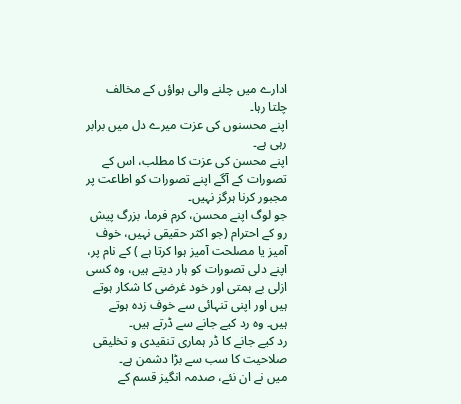ادارے میں چلنے والی ہواؤں کے مخالف چلتا رہا۔
اپنے محسنوں کی عزت میرے دل میں برابر رہی ہے۔
اپنے محسن کی عزت کا مطلب، اس کے تصورات کے آگے اپنے تصورات کو اطاعت پر مجبور کرنا ہرگز نہیں۔
جو لوگ اپنے محسن، کرم فرما، بزرگ پیش رو کے احترام (جو اکثر حقیقی نہیں، خوف آمیز یا مصلحت آمیز ہوا کرتا ہے ) کے نام پر، اپنے دلی تصورات کو ہار دیتے ہیں، وہ کسی ازلی بے ہمتی اور خود غرضی کا شکار ہوتے ہیں اور اپنی تنہائی سے خوف زدہ ہوتے ہیں۔ وہ رد کیے جانے سے ڈرتے ہیں۔
رد کیے جانے کا ڈر ہماری تنقیدی و تخلیقی صلاحیت کا سب سے بڑا دشمن ہے۔
میں نے ان نئے، صدمہ انگیز قسم کے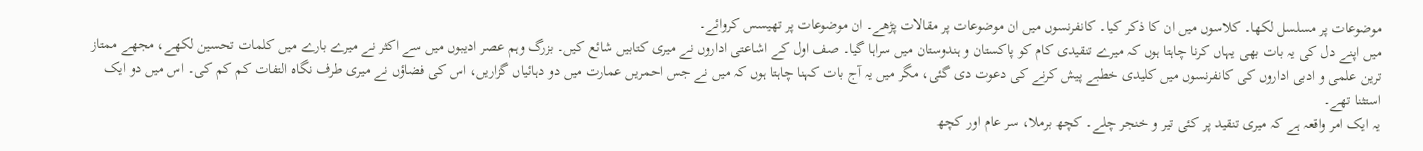موضوعات پر مسلسل لکھا۔ کلاسوں میں ان کا ذکر کیا۔ کانفرنسوں میں ان موضوعات پر مقالات پڑھے۔ ان موضوعات پر تھیسس کروائے۔
میں اپنے دل کی یہ بات بھی یہاں کرنا چاہتا ہوں کہ میرے تنقیدی کام کو پاکستان و ہندوستان میں سراہا گیا۔ صف اول کے اشاعتی اداروں نے میری کتابیں شائع کیں۔ بزرگ وہم عصر ادیبوں میں سے اکثر نے میرے بارے میں کلمات تحسین لکھے، مجھے ممتاز ترین علمی و ادبی اداروں کی کانفرنسوں میں کلیدی خطبے پیش کرنے کی دعوت دی گئی، مگر میں یہ آج بات کہنا چاہتا ہوں کہ میں نے جس احمریں عمارت میں دو دہائیاں گزاریں، اس کی فضاؤں نے میری طرف نگاہ التفات کم کم کی۔ اس میں دو ایک استثنا تھے۔
یہ ایک امر واقعہ ہے کہ میری تنقید پر کئی تیر و خنجر چلے۔ کچھ برملا، سر عام اور کچھ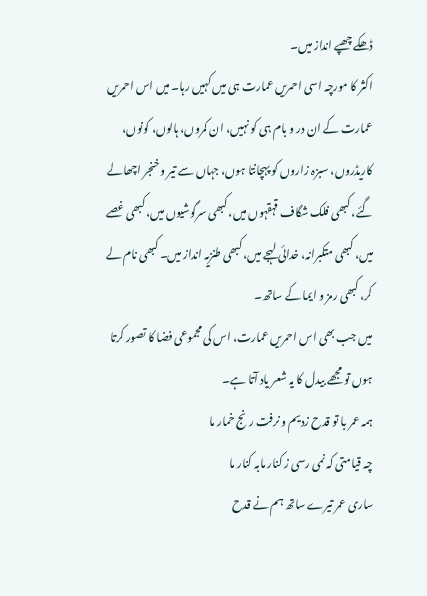ڈھکے چھپے انداز میں۔
اکثر کا مورچہ اسی احمریں عمارت ہی میں کہیں رہا۔ میں اس احمریں عمارت کے ان در و بام ہی کو نہیں، ان کمروں، ہالوں، کونوں، کاریڈروں، سبزہ زاروں کو پہچانتا ہوں، جہاں سے تیر و خنجر اچھالے گئے، کبھی فلک شگاف قہقہوں میں، کبھی سرگوشیوں میں، کبھی غصے میں، کبھی متکبرانہ، خدائی لہجے میں، کبھی طنزیہ انداز میں۔ کبھی نام لے کر، کبھی رمز و ایما کے ساتھ۔
میں جب بھی اس احمریں عمارت، اس کی مجموعی فضا کا تصور کرتا ہوں تو مجھے بیدل کا یہ شعر یاد آتا ہے۔
ہمہ عمر با تو قدح زدیم و نرفت رنج خمار ما
چہ قیامتی کہ نمی رسی ز کنار مابہ کنار ما
ساری عمر تیرے ساتھ ہم نے قدح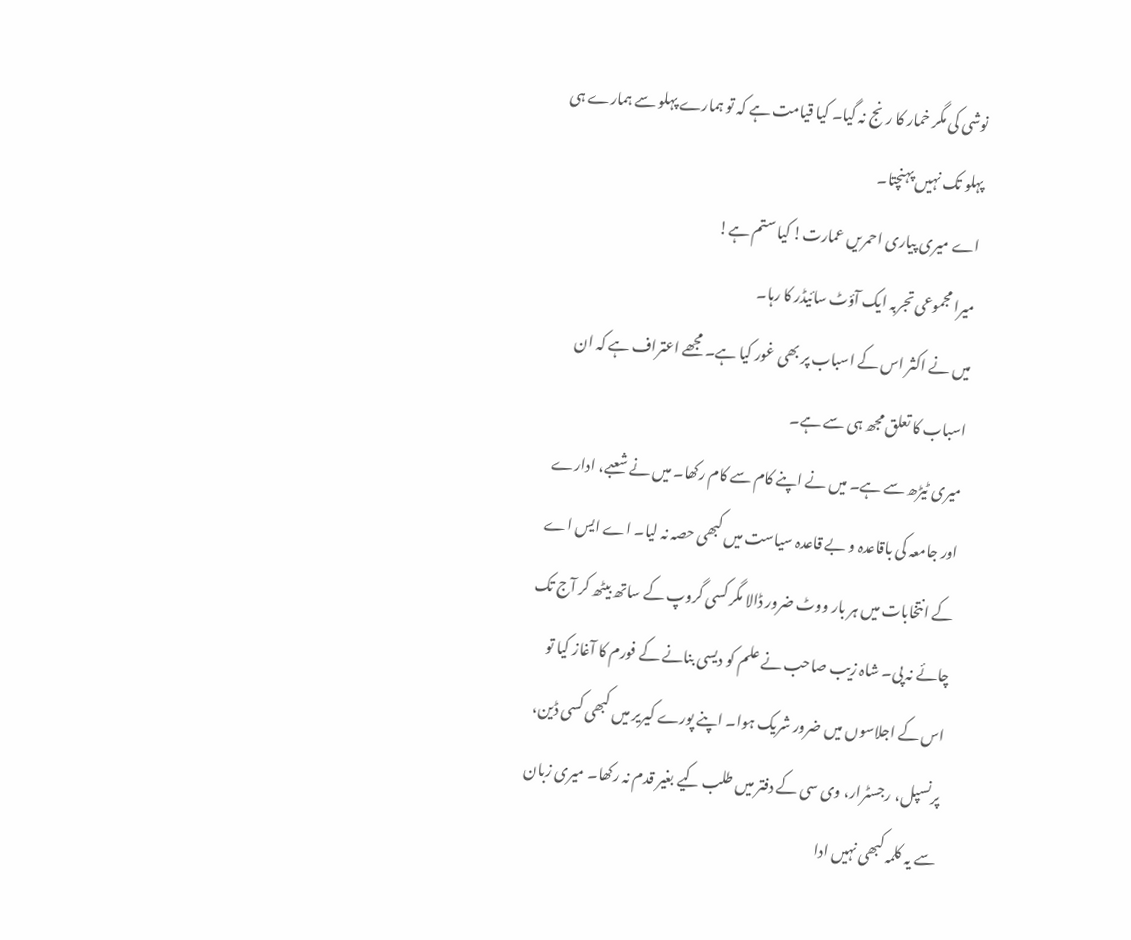نوشی کی مگر خمار کا رنج نہ گیا۔ کیا قیامت ہے کہ تو ہمارے پہلو سے ہمارے ہی پہلو تک نہیں پہنچتا۔
اے میری پیاری احمریں عمارت! کیا ستم ہے!
میرا مجموعی تجربہ ایک آؤٹ سائیڈر کا رہا۔
میں نے اکثر اس کے اسباب پر بھی غور کیا ہے۔ مجھے اعتراف ہے کہ ان اسباب کا تعلق مجھ ہی سے ہے۔
میری ٹیڑھ سے ہے۔ میں نے اپنے کام سے کام رکھا۔ میں نے شعبے، ادارے اور جامعہ کی باقاعدہ و بے قاعدہ سیاست میں کبھی حصہ نہ لیا۔ اے ایس اے کے انتخابات میں ہر بار ووٹ ضرور ڈالا مگر کسی گروپ کے ساتھ بیٹھ کر آج تک چائے نہ پی۔ شاہ زیب صاحب نے علم کو دیسی بنانے کے فورم کا آغاز کیا تو اس کے اجلاسوں میں ضرور شریک ہوا۔ اپنے پورے کیریر میں کبھی کسی ڈین، پرنسپل، رجسٹرار، وی سی کے دفتر میں طلب کیے بغیر قدم نہ رکھا۔ میری زبان سے یہ کلمہ کبھی نہیں ادا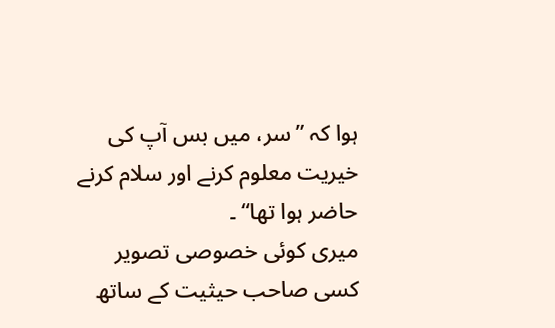ہوا کہ ”سر، میں بس آپ کی خیریت معلوم کرنے اور سلام کرنے حاضر ہوا تھا“ ۔
میری کوئی خصوصی تصویر کسی صاحب حیثیت کے ساتھ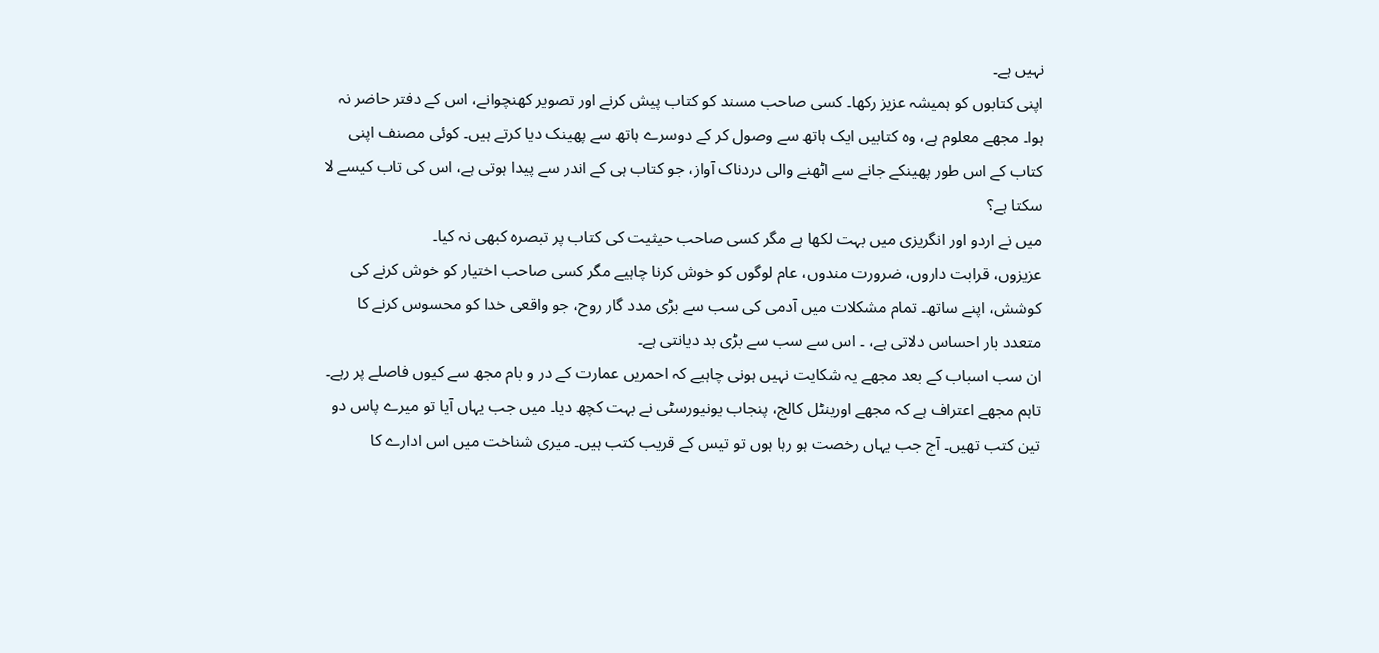نہیں ہے۔
اپنی کتابوں کو ہمیشہ عزیز رکھا۔ کسی صاحب مسند کو کتاب پیش کرنے اور تصویر کھنچوانے، اس کے دفتر حاضر نہ ہوا۔ مجھے معلوم ہے، وہ کتابیں ایک ہاتھ سے وصول کر کے دوسرے ہاتھ سے پھینک دیا کرتے ہیں۔ کوئی مصنف اپنی کتاب کے اس طور پھینکے جانے سے اٹھنے والی دردناک آواز، جو کتاب ہی کے اندر سے پیدا ہوتی ہے، اس کی تاب کیسے لا سکتا ہے؟
میں نے اردو اور انگریزی میں بہت لکھا ہے مگر کسی صاحب حیثیت کی کتاب پر تبصرہ کبھی نہ کیا۔
عزیزوں، قرابت داروں، ضرورت مندوں، عام لوگوں کو خوش کرنا چاہیے مگر کسی صاحب اختیار کو خوش کرنے کی کوشش، اپنے ساتھ۔ تمام مشکلات میں آدمی کی سب سے بڑی مدد گار روح، جو واقعی خدا کو محسوس کرنے کا متعدد بار احساس دلاتی ہے، ۔ اس سے سب سے بڑی بد دیانتی ہے۔
ان سب اسباب کے بعد مجھے یہ شکایت نہیں ہونی چاہیے کہ احمریں عمارت کے در و بام مجھ سے کیوں فاصلے پر رہے۔
تاہم مجھے اعتراف ہے کہ مجھے اورینٹل کالج، پنجاب یونیورسٹی نے بہت کچھ دیا۔ میں جب یہاں آیا تو میرے پاس دو تین کتب تھیں۔ آج جب یہاں رخصت ہو رہا ہوں تو تیس کے قریب کتب ہیں۔ میری شناخت میں اس ادارے کا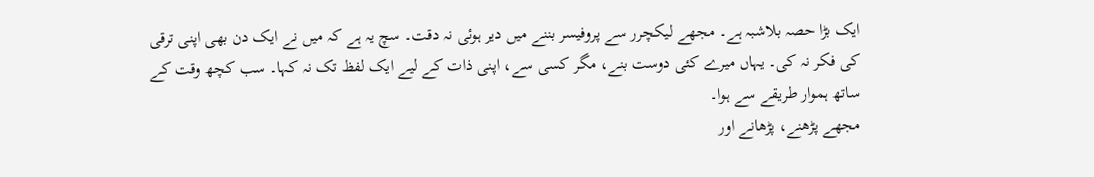ایک بڑا حصہ بلاشبہ ہے۔ مجھے لیکچرر سے پروفیسر بننے میں دیر ہوئی نہ دقت۔ سچ یہ ہے کہ میں نے ایک دن بھی اپنی ترقی کی فکر نہ کی۔ یہاں میرے کئی دوست بنے، مگر کسی سے، اپنی ذات کے لیے ایک لفظ تک نہ کہا۔ سب کچھ وقت کے ساتھ ہموار طریقے سے ہوا۔
مجھے پڑھنے، پڑھانے اور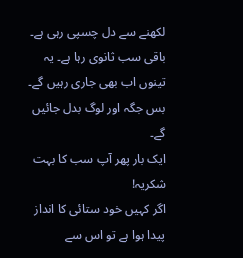لکھنے سے دل چسپی رہی ہے۔ باقی سب ثانوی رہا ہے۔ یہ تینوں اب بھی جاری رہیں گے۔ بس جگہ اور لوگ بدل جائیں گے۔
ایک بار پھر آپ سب کا بہت شکریہ!
اگر کہیں خود ستائی کا انداز پیدا ہوا ہے تو اس سے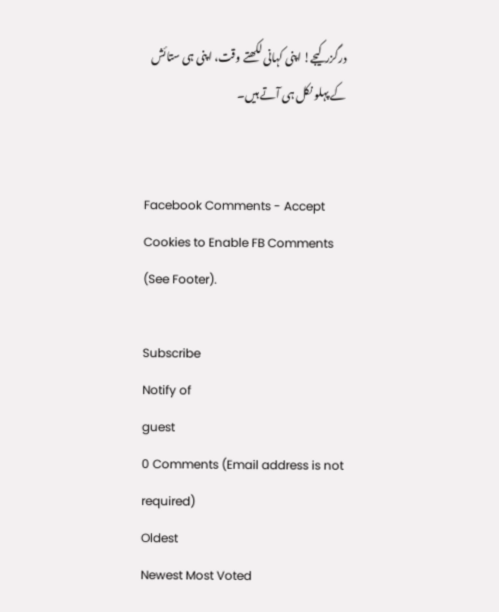درگزر کیجے! اپنی کہانی لکھتے وقت، اپنی ہی ستائش کے پہلو نکل ہی آتے ہیں۔


Facebook Comments - Accept Cookies to Enable FB Comments (See Footer).

Subscribe
Notify of
guest
0 Comments (Email address is not required)
Oldest
Newest Most Voted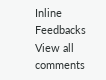Inline Feedbacks
View all comments